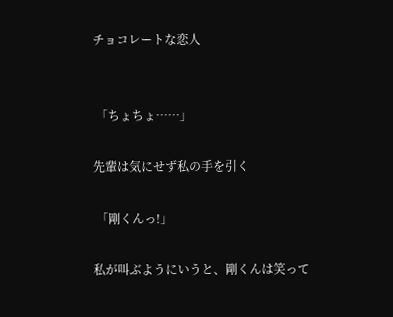チョコレートな恋人


 「ちょちょ……」

先輩は気にせず私の手を引く

 「剛くんっ!」

私が叫ぶようにいうと、剛くんは笑って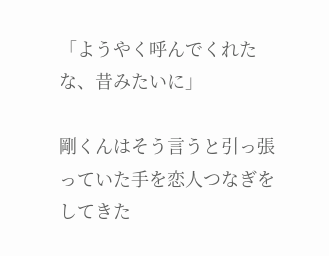「ようやく呼んでくれたな、昔みたいに」

剛くんはそう言うと引っ張っていた手を恋人つなぎをしてきた